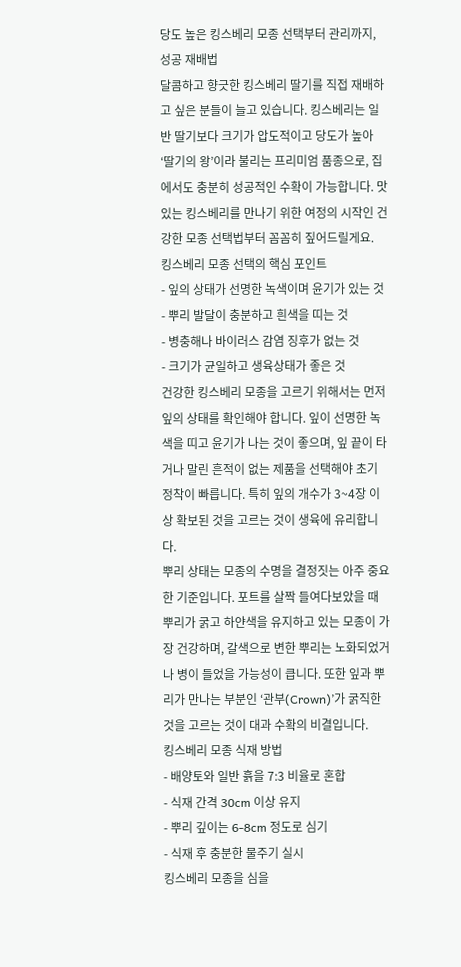당도 높은 킹스베리 모종 선택부터 관리까지, 성공 재배법
달콤하고 향긋한 킹스베리 딸기를 직접 재배하고 싶은 분들이 늘고 있습니다. 킹스베리는 일반 딸기보다 크기가 압도적이고 당도가 높아 ‘딸기의 왕’이라 불리는 프리미엄 품종으로, 집에서도 충분히 성공적인 수확이 가능합니다. 맛있는 킹스베리를 만나기 위한 여정의 시작인 건강한 모종 선택법부터 꼼꼼히 짚어드릴게요.
킹스베리 모종 선택의 핵심 포인트
- 잎의 상태가 선명한 녹색이며 윤기가 있는 것
- 뿌리 발달이 충분하고 흰색을 띠는 것
- 병충해나 바이러스 감염 징후가 없는 것
- 크기가 균일하고 생육상태가 좋은 것
건강한 킹스베리 모종을 고르기 위해서는 먼저 잎의 상태를 확인해야 합니다. 잎이 선명한 녹색을 띠고 윤기가 나는 것이 좋으며, 잎 끝이 타거나 말린 흔적이 없는 제품을 선택해야 초기 정착이 빠릅니다. 특히 잎의 개수가 3~4장 이상 확보된 것을 고르는 것이 생육에 유리합니다.
뿌리 상태는 모종의 수명을 결정짓는 아주 중요한 기준입니다. 포트를 살짝 들여다보았을 때 뿌리가 굵고 하얀색을 유지하고 있는 모종이 가장 건강하며, 갈색으로 변한 뿌리는 노화되었거나 병이 들었을 가능성이 큽니다. 또한 잎과 뿌리가 만나는 부분인 ‘관부(Crown)’가 굵직한 것을 고르는 것이 대과 수확의 비결입니다.
킹스베리 모종 식재 방법
- 배양토와 일반 흙을 7:3 비율로 혼합
- 식재 간격 30cm 이상 유지
- 뿌리 깊이는 6-8cm 정도로 심기
- 식재 후 충분한 물주기 실시
킹스베리 모종을 심을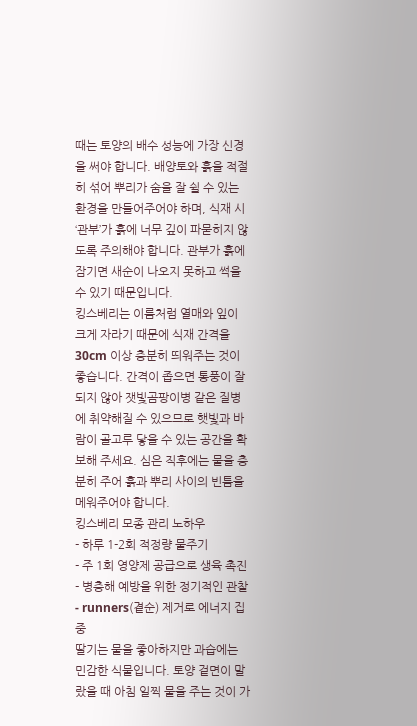때는 토양의 배수 성능에 가장 신경을 써야 합니다. 배양토와 흙을 적절히 섞어 뿌리가 숨을 잘 쉴 수 있는 환경을 만들어주어야 하며, 식재 시 ‘관부’가 흙에 너무 깊이 파묻히지 않도록 주의해야 합니다. 관부가 흙에 잠기면 새순이 나오지 못하고 썩을 수 있기 때문입니다.
킹스베리는 이름처럼 열매와 잎이 크게 자라기 때문에 식재 간격을 30cm 이상 충분히 띄워주는 것이 좋습니다. 간격이 좁으면 통풍이 잘되지 않아 잿빛곰팡이병 같은 질병에 취약해질 수 있으므로 햇빛과 바람이 골고루 닿을 수 있는 공간을 확보해 주세요. 심은 직후에는 물을 충분히 주어 흙과 뿌리 사이의 빈틈을 메워주어야 합니다.
킹스베리 모종 관리 노하우
- 하루 1-2회 적정량 물주기
- 주 1회 영양제 공급으로 생육 촉진
- 병충해 예방을 위한 정기적인 관찰
- runners(곁순) 제거로 에너지 집중
딸기는 물을 좋아하지만 과습에는 민감한 식물입니다. 토양 겉면이 말랐을 때 아침 일찍 물을 주는 것이 가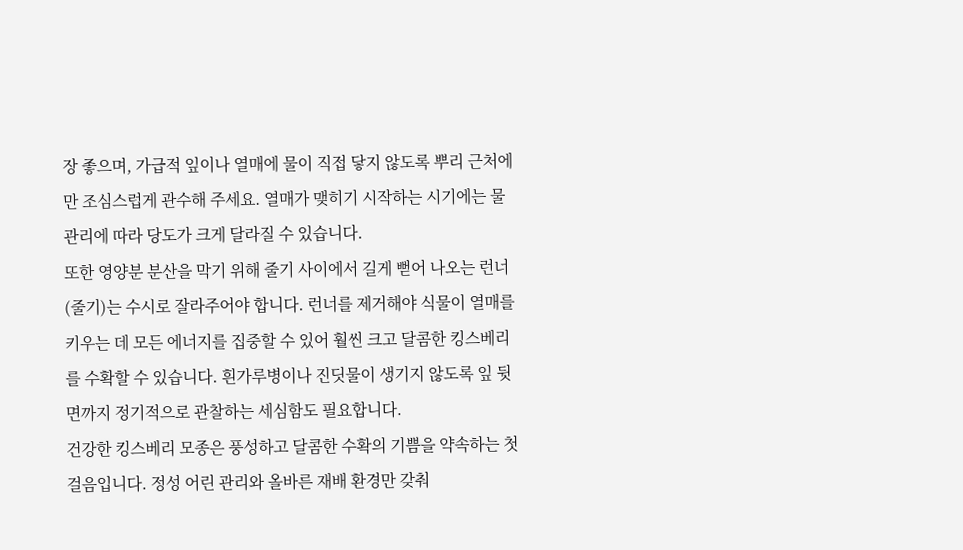장 좋으며, 가급적 잎이나 열매에 물이 직접 닿지 않도록 뿌리 근처에만 조심스럽게 관수해 주세요. 열매가 맺히기 시작하는 시기에는 물 관리에 따라 당도가 크게 달라질 수 있습니다.
또한 영양분 분산을 막기 위해 줄기 사이에서 길게 뻗어 나오는 런너(줄기)는 수시로 잘라주어야 합니다. 런너를 제거해야 식물이 열매를 키우는 데 모든 에너지를 집중할 수 있어 훨씬 크고 달콤한 킹스베리를 수확할 수 있습니다. 흰가루병이나 진딧물이 생기지 않도록 잎 뒷면까지 정기적으로 관찰하는 세심함도 필요합니다.
건강한 킹스베리 모종은 풍성하고 달콤한 수확의 기쁨을 약속하는 첫걸음입니다. 정성 어린 관리와 올바른 재배 환경만 갖춰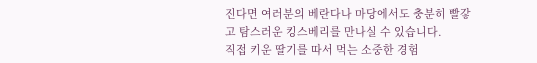진다면 여러분의 베란다나 마당에서도 충분히 빨갛고 탐스러운 킹스베리를 만나실 수 있습니다.
직접 키운 딸기를 따서 먹는 소중한 경험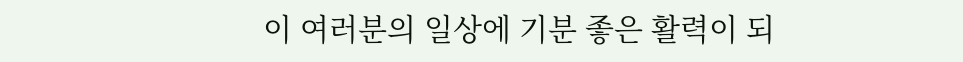이 여러분의 일상에 기분 좋은 활력이 되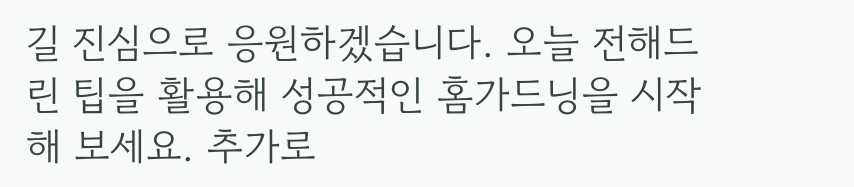길 진심으로 응원하겠습니다. 오늘 전해드린 팁을 활용해 성공적인 홈가드닝을 시작해 보세요. 추가로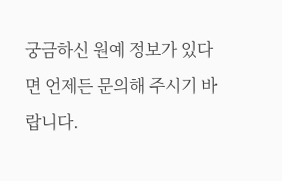궁금하신 원예 정보가 있다면 언제든 문의해 주시기 바랍니다.